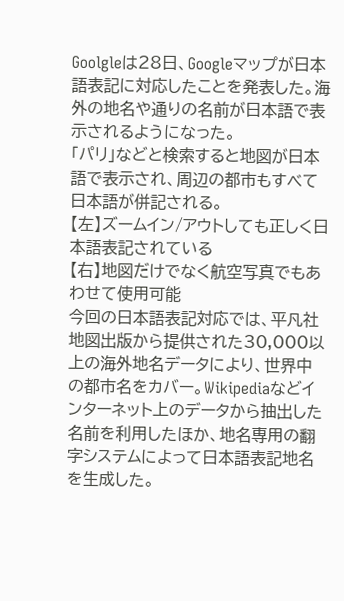Goolgleは28日、Googleマップが日本語表記に対応したことを発表した。海外の地名や通りの名前が日本語で表示されるようになった。
「パリ」などと検索すると地図が日本語で表示され、周辺の都市もすべて日本語が併記される。
【左】ズームイン/アウトしても正しく日本語表記されている
【右】地図だけでなく航空写真でもあわせて使用可能
今回の日本語表記対応では、平凡社地図出版から提供された30,000以上の海外地名データにより、世界中の都市名をカバー。Wikipediaなどイ
ンターネット上のデータから抽出した名前を利用したほか、地名専用の翻字システムによって日本語表記地名を生成した。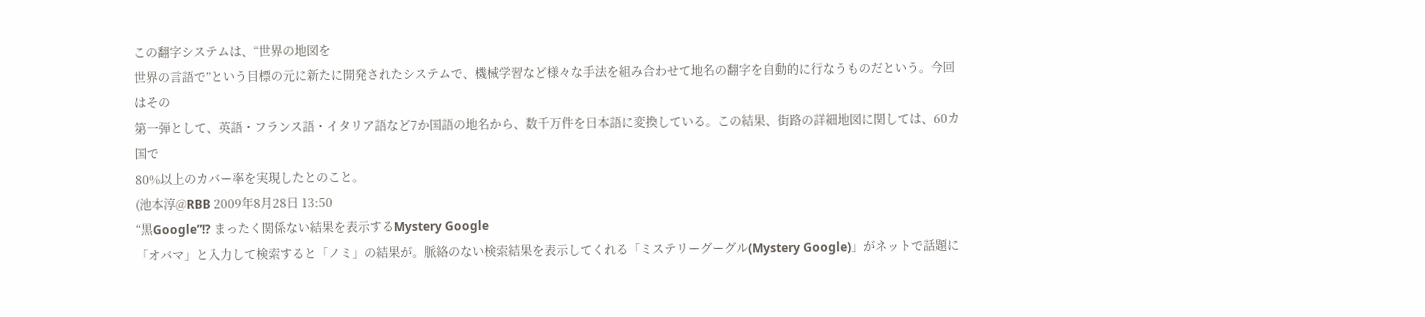この翻字システムは、“世界の地図を
世界の言語で”という目標の元に新たに開発されたシステムで、機械学習など様々な手法を組み合わせて地名の翻字を自動的に行なうものだという。今回はその
第一弾として、英語・フランス語・イタリア語など7か国語の地名から、数千万件を日本語に変換している。この結果、街路の詳細地図に関しては、60カ国で
80%以上のカバー率を実現したとのこと。
(池本淳@RBB 2009年8月28日 13:50
“黒Google”!? まったく関係ない結果を表示するMystery Google
「オバマ」と入力して検索すると「ノミ」の結果が。脈絡のない検索結果を表示してくれる「ミステリーグーグル(Mystery Google)」がネットで話題に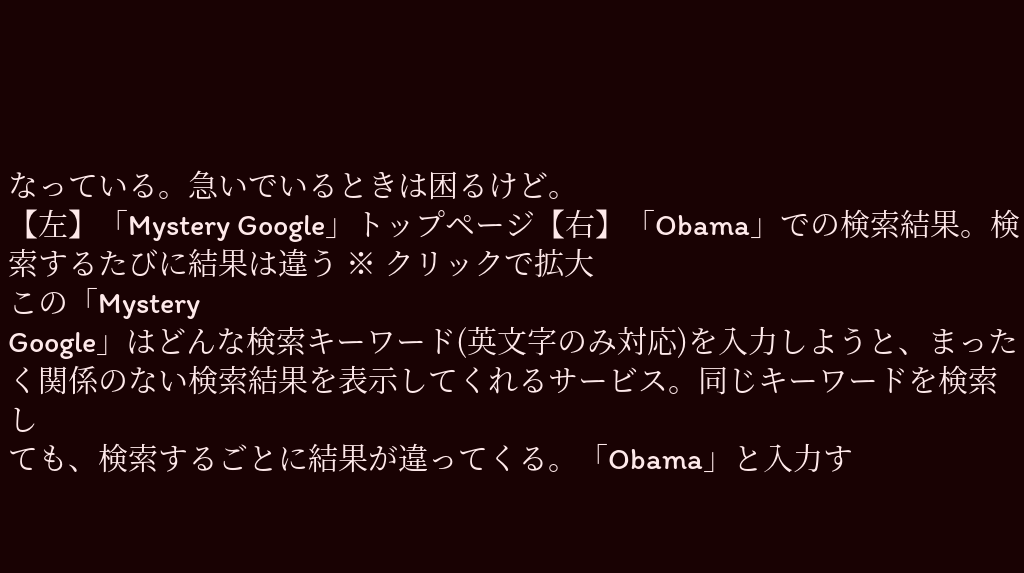なっている。急いでいるときは困るけど。
【左】「Mystery Google」トップページ【右】「Obama」での検索結果。検索するたびに結果は違う ※ クリックで拡大
この「Mystery
Google」はどんな検索キーワード(英文字のみ対応)を入力しようと、まったく関係のない検索結果を表示してくれるサービス。同じキーワードを検索し
ても、検索するごとに結果が違ってくる。「Obama」と入力す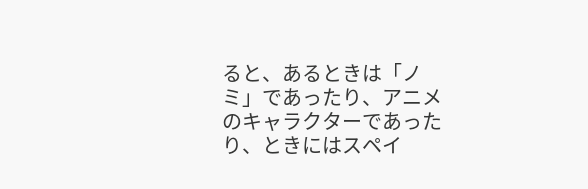ると、あるときは「ノミ」であったり、アニメのキャラクターであったり、ときにはスペイ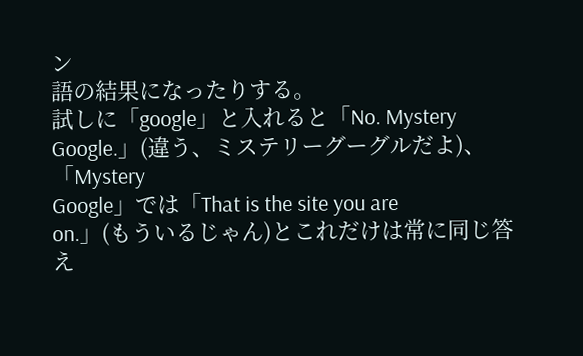ン
語の結果になったりする。
試しに「google」と入れると「No. Mystery Google.」(違う、ミステリーグーグルだよ)、「Mystery
Google」では「That is the site you are
on.」(もういるじゃん)とこれだけは常に同じ答え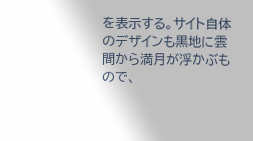を表示する。サイト自体のデザインも黒地に雲間から満月が浮かぶもので、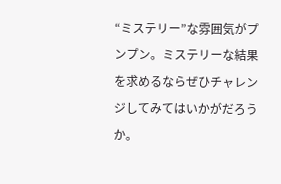“ミステリー”な雰囲気がプ
ンプン。ミステリーな結果を求めるならぜひチャレンジしてみてはいかがだろうか。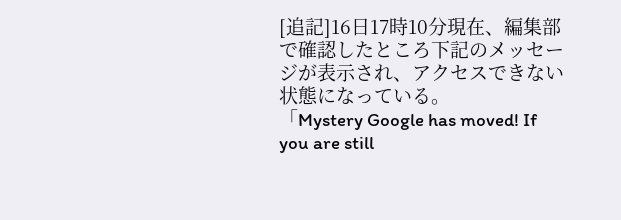[追記]16日17時10分現在、編集部で確認したところ下記のメッセージが表示され、アクセスできない状態になっている。
「Mystery Google has moved! If you are still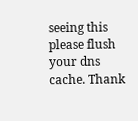seeing this please flush your dns cache. Thank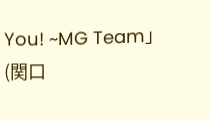You! ~MG Team」
(関口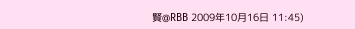賢@RBB 2009年10月16日 11:45)